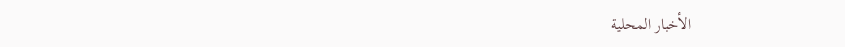الأخبار المحلية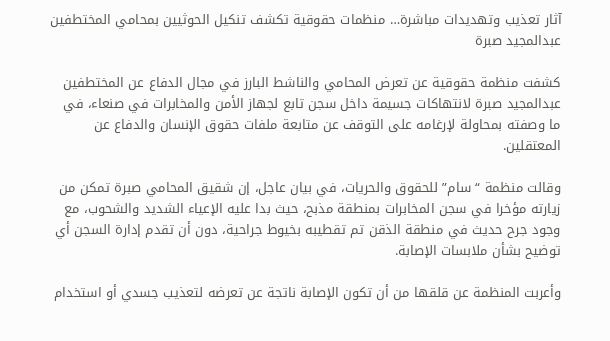آثار تعذيب وتهديدات مباشرة… منظمات حقوقية تكشف تنكيل الحوثيين بمحامي المختطفين عبدالمجيد صبرة

كشفت منظمة حقوقية عن تعرض المحامي والناشط البارز في مجال الدفاع عن المختطفين عبدالمجيد صبرة لانتهاكات جسيمة داخل سجن تابع لجهاز الأمن والمخابرات في صنعاء، في ما وصفته بمحاولة لإرغامه على التوقف عن متابعة ملفات حقوق الإنسان والدفاع عن المعتقلين.

وقالت منظمة “سام” للحقوق والحريات، في بيان عاجل، إن شقيق المحامي صبرة تمكن من زيارته مؤخرا في سجن المخابرات بمنطقة مذبح، حيث بدا عليه الإعياء الشديد والشحوب، مع وجود جرح حديث في منطقة الذقن تم تقطيبه بخيوط جراحية، دون أن تقدم إدارة السجن أي توضيح بشأن ملابسات الإصابة.

وأعربت المنظمة عن قلقها من أن تكون الإصابة ناتجة عن تعرضه لتعذيب جسدي أو استخدام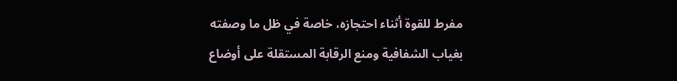مفرط للقوة أثناء احتجازه، خاصة في ظل ما وصفته بغياب الشفافية ومنع الرقابة المستقلة على أوضاع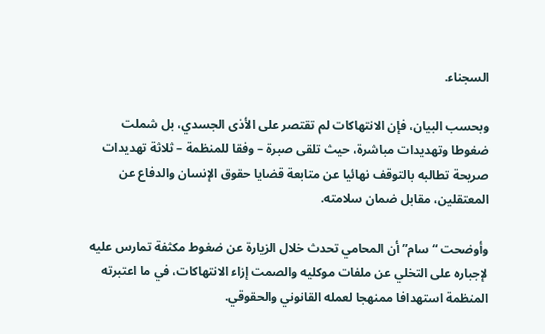السجناء.

وبحسب البيان، فإن الانتهاكات لم تقتصر على الأذى الجسدي، بل شملت ضغوطا وتهديدات مباشرة، حيث تلقى صبرة – وفقا للمنظمة – ثلاثة تهديدات صريحة تطالبه بالتوقف نهائيا عن متابعة قضايا حقوق الإنسان والدفاع عن المعتقلين، مقابل ضمان سلامته.

وأوضحت “سام” أن المحامي تحدث خلال الزيارة عن ضغوط مكثفة تمارس عليه لإجباره على التخلي عن ملفات موكليه والصمت إزاء الانتهاكات، في ما اعتبرته المنظمة استهدافا ممنهجا لعمله القانوني والحقوقي.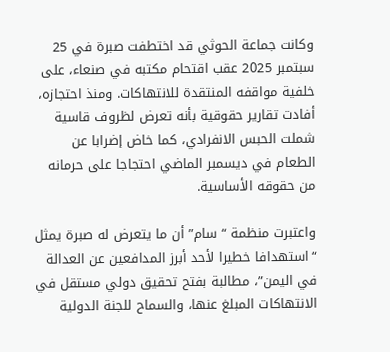وكانت جماعة الحوثي قد اختطفت صبرة في 25 سبتمبر 2025 عقب اقتحام مكتبه في صنعاء، على خلفية مواقفه المنتقدة للانتهاكات. ومنذ احتجازه، أفادت تقارير حقوقية بأنه تعرض لظروف قاسية شملت الحبس الانفرادي، كما خاض إضرابا عن الطعام في ديسمبر الماضي احتجاجا على حرمانه من حقوقه الأساسية.

واعتبرت منظمة “سام” أن ما يتعرض له صبرة يمثل “استهدافا خطيرا لأحد أبرز المدافعين عن العدالة في اليمن”، مطالبة بفتح تحقيق دولي مستقل في الانتهاكات المبلغ عنها، والسماح للجنة الدولية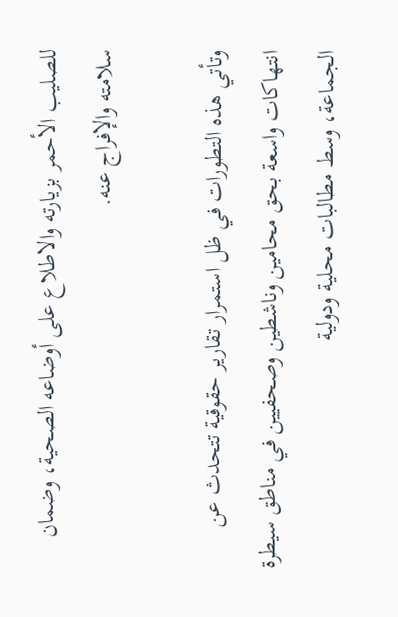للصليب الأحمر بزيارته والاطلاع على أوضاعه الصحية، وضمان سلامته والإفراج عنه.

وتأتي هذه التطورات في ظل استمرار تقارير حقوقية تتحدث عن انتهاكات واسعة بحق محامين وناشطين وصحفيين في مناطق سيطرة الجماعة، وسط مطالبات محلية ودولية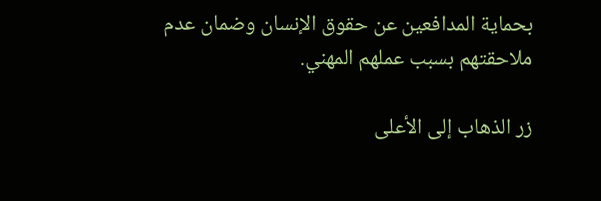بحماية المدافعين عن حقوق الإنسان وضمان عدم ملاحقتهم بسبب عملهم المهني.

زر الذهاب إلى الأعلى